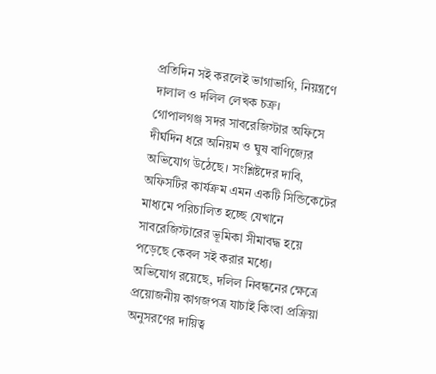প্রতিদিন সই করলেই ভাগাভাগি, নিয়ন্ত্রণে দালাল ও দলিল লেখক চক্র।
গোপালগঞ্জ সদর সাবরেজিস্টার অফিসে দীর্ঘদিন ধরে অনিয়ম ও ঘুষ বাণিজ্যের অভিযোগ উঠেছে। সংশ্লিষ্টদের দাবি, অফিসটির কার্যক্রম এমন একটি সিন্ডিকেটের মাধ্যমে পরিচালিত হচ্ছে যেখানে সাবরেজিস্টারের ভূমিকা সীমাবদ্ধ হয়ে পড়েছে কেবল সই করার মধ্যে।
অভিযোগ রয়েছে, দলিল নিবন্ধনের ক্ষেত্রে প্রয়োজনীয় কাগজপত্র যাচাই কিংবা প্রক্রিয়া অনুসরণের দায়িত্ব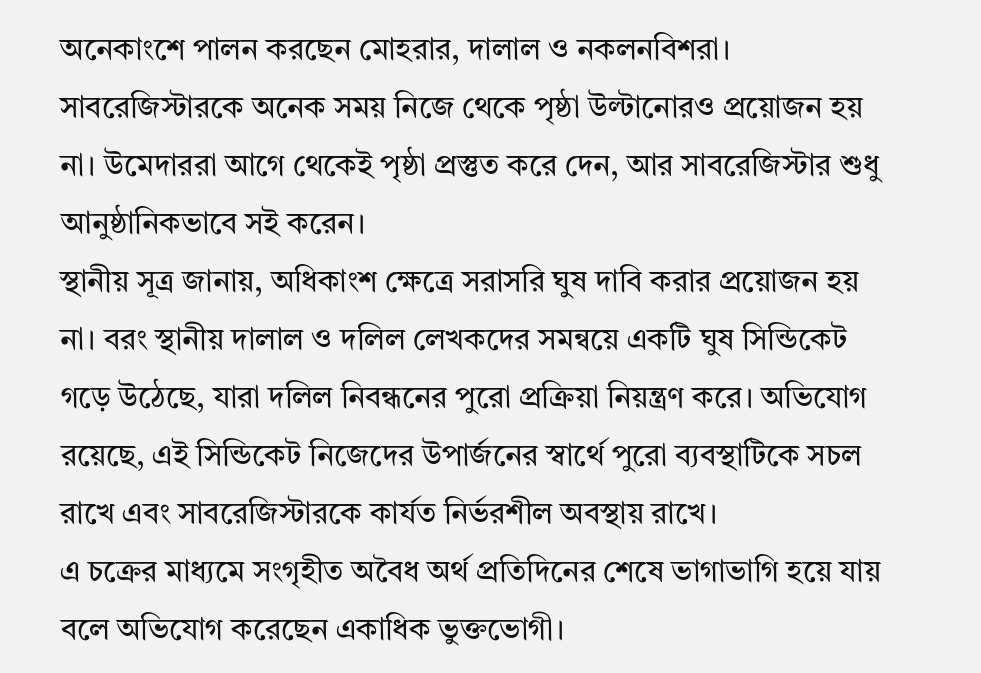অনেকাংশে পালন করছেন মোহরার, দালাল ও নকলনবিশরা। সাবরেজিস্টারকে অনেক সময় নিজে থেকে পৃষ্ঠা উল্টানোরও প্রয়োজন হয় না। উমেদাররা আগে থেকেই পৃষ্ঠা প্রস্তুত করে দেন, আর সাবরেজিস্টার শুধু আনুষ্ঠানিকভাবে সই করেন।
স্থানীয় সূত্র জানায়, অধিকাংশ ক্ষেত্রে সরাসরি ঘুষ দাবি করার প্রয়োজন হয় না। বরং স্থানীয় দালাল ও দলিল লেখকদের সমন্বয়ে একটি ঘুষ সিন্ডিকেট গড়ে উঠেছে, যারা দলিল নিবন্ধনের পুরো প্রক্রিয়া নিয়ন্ত্রণ করে। অভিযোগ রয়েছে, এই সিন্ডিকেট নিজেদের উপার্জনের স্বার্থে পুরো ব্যবস্থাটিকে সচল রাখে এবং সাবরেজিস্টারকে কার্যত নির্ভরশীল অবস্থায় রাখে।
এ চক্রের মাধ্যমে সংগৃহীত অবৈধ অর্থ প্রতিদিনের শেষে ভাগাভাগি হয়ে যায় বলে অভিযোগ করেছেন একাধিক ভুক্তভোগী।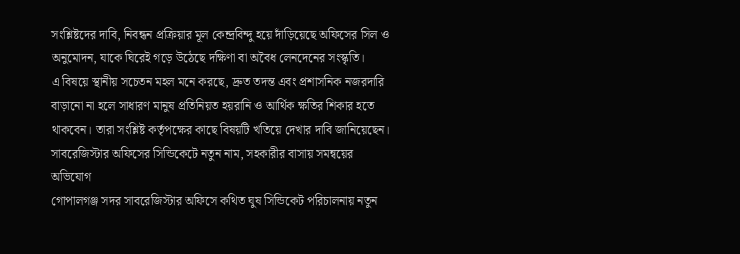সংশ্লিষ্টদের দাবি, নিবন্ধন প্রক্রিয়ার মূল কেন্দ্রবিন্দু হয়ে দাঁড়িয়েছে অফিসের সিল ও অনুমোদন, যাকে ঘিরেই গড়ে উঠেছে দক্ষিণা বা অবৈধ লেনদেনের সংস্কৃতি।
এ বিষয়ে স্থানীয় সচেতন মহল মনে করছে, দ্রুত তদন্ত এবং প্রশাসনিক নজরদারি বাড়ানো না হলে সাধারণ মানুষ প্রতিনিয়ত হয়রানি ও আর্থিক ক্ষতির শিকার হতে থাকবেন। তারা সংশ্লিষ্ট কর্তৃপক্ষের কাছে বিষয়টি খতিয়ে দেখার দাবি জানিয়েছেন।
সাবরেজিস্টার অফিসের সিন্ডিকেটে নতুন নাম, সহকারীর বাসায় সমন্বয়ের অভিযোগ
গোপালগঞ্জ সদর সাবরেজিস্টার অফিসে কথিত ঘুষ সিন্ডিকেট পরিচালনায় নতুন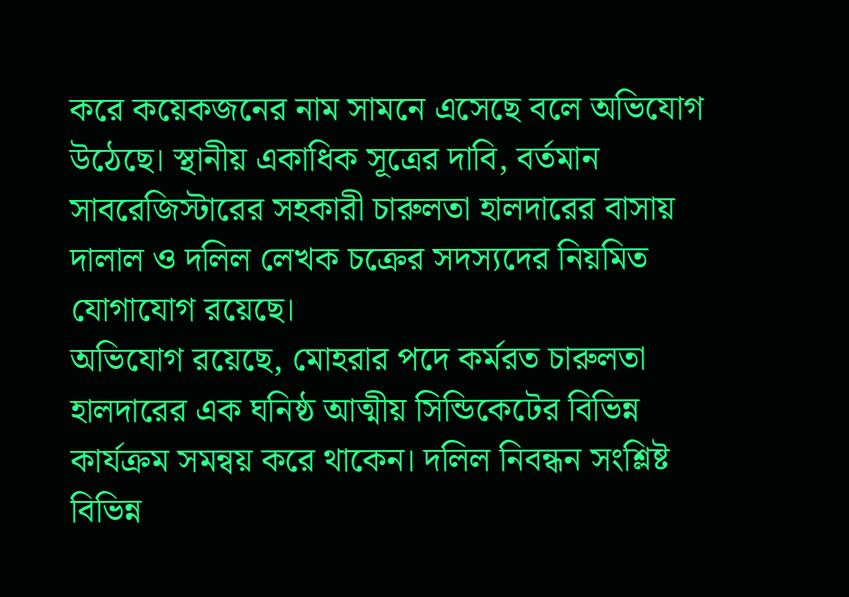করে কয়েকজনের নাম সামনে এসেছে বলে অভিযোগ উঠেছে। স্থানীয় একাধিক সূত্রের দাবি, বর্তমান সাবরেজিস্টারের সহকারী চারুলতা হালদারের বাসায় দালাল ও দলিল লেখক চক্রের সদস্যদের নিয়মিত যোগাযোগ রয়েছে।
অভিযোগ রয়েছে, মোহরার পদে কর্মরত চারুলতা হালদারের এক ঘনিষ্ঠ আত্মীয় সিন্ডিকেটের বিভিন্ন কার্যক্রম সমন্বয় করে থাকেন। দলিল নিবন্ধন সংশ্লিষ্ট বিভিন্ন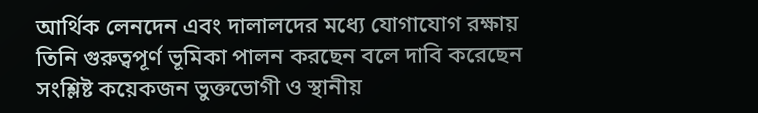আর্থিক লেনদেন এবং দালালদের মধ্যে যোগাযোগ রক্ষায় তিনি গুরুত্বপূর্ণ ভূমিকা পালন করছেন বলে দাবি করেছেন সংশ্লিষ্ট কয়েকজন ভুক্তভোগী ও স্থানীয়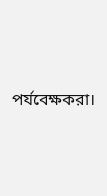পর্যবেক্ষকরা।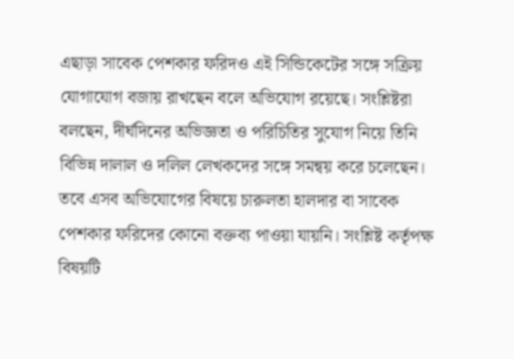এছাড়া সাবেক পেশকার ফরিদও এই সিন্ডিকেটের সঙ্গে সক্রিয় যোগাযোগ বজায় রাখছেন বলে অভিযোগ রয়েছে। সংশ্লিষ্টরা বলছেন, দীর্ঘদিনের অভিজ্ঞতা ও পরিচিতির সুযোগ নিয়ে তিনি বিভিন্ন দালাল ও দলিল লেখকদের সঙ্গে সমন্বয় করে চলেছেন।
তবে এসব অভিযোগের বিষয়ে চারুলতা হালদার বা সাবেক পেশকার ফরিদের কোনো বক্তব্য পাওয়া যায়নি। সংশ্লিষ্ট কর্তৃপক্ষ বিষয়টি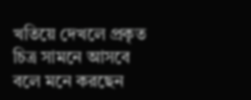খতিয়ে দেখলে প্রকৃত চিত্র সামনে আসবে বলে মনে করছেন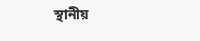স্থানীয়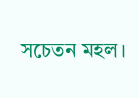সচেতন মহল।